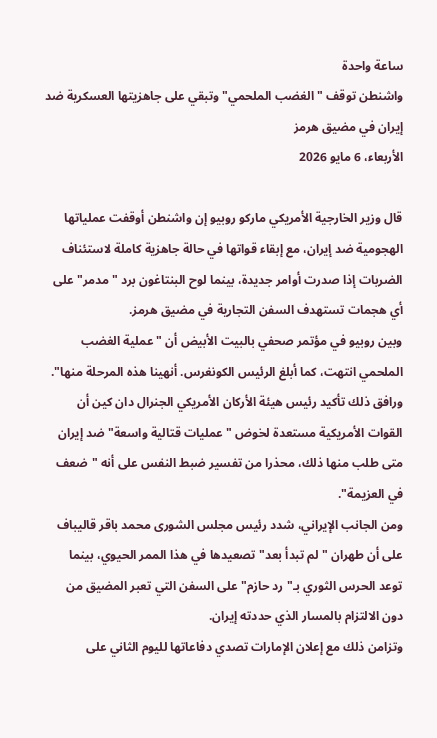ساعة واحدة
واشنطن توقف "الغضب الملحمي" وتبقي على جاهزيتها العسكرية ضد إيران في مضيق هرمز
الأربعاء، 6 مايو 2026

قال وزير الخارجية الأمريكي ماركو روبيو إن واشنطن أوقفت عملياتها الهجومية ضد إيران، مع إبقاء قواتها في حالة جاهزية كاملة لاستئناف الضربات إذا صدرت أوامر جديدة، بينما لوح البنتاغون برد "مدمر" على أي هجمات تستهدف السفن التجارية في مضيق هرمز.
وبين روبيو في مؤتمر صحفي بالبيت الأبيض أن "عملية الغضب الملحمي انتهت، كما أبلغ الرئيس الكونغرس. أنهينا هذه المرحلة منها".
ورافق ذلك تأكيد رئيس هيئة الأركان الأمريكي الجنرال دان كين أن القوات الأمريكية مستعدة لخوض "عمليات قتالية واسعة" ضد إيران متى طلب منها ذلك، محذرا من تفسير ضبط النفس على أنه "ضعف في العزيمة".
ومن الجانب الإيراني، شدد رئيس مجلس الشورى محمد باقر قاليباف على أن طهران "لم تبدأ بعد" تصعيدها في هذا الممر الحيوي، بينما توعد الحرس الثوري بـ"رد حازم" على السفن التي تعبر المضيق من دون الالتزام بالمسار الذي حددته إيران.
وتزامن ذلك مع إعلان الإمارات تصدي دفاعاتها لليوم الثاني على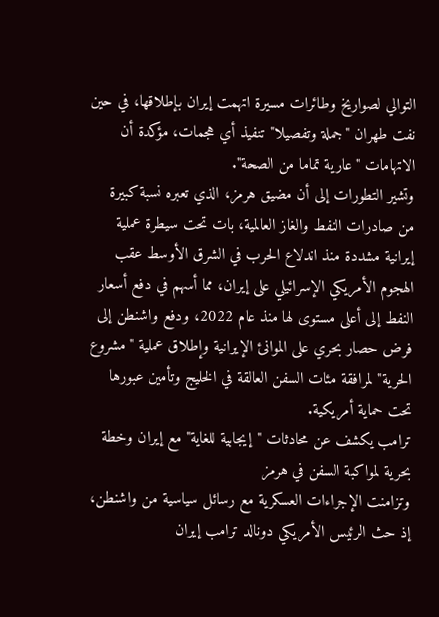التوالي لصواريخ وطائرات مسيرة اتهمت إيران بإطلاقها، في حين نفت طهران "جملة وتفصيلا" تنفيذ أي هجمات، مؤكدة أن الاتهامات "عارية تماما من الصحة".
وتشير التطورات إلى أن مضيق هرمز، الذي تعبره نسبة كبيرة من صادرات النفط والغاز العالمية، بات تحت سيطرة عملية إيرانية مشددة منذ اندلاع الحرب في الشرق الأوسط عقب الهجوم الأمريكي الإسرائيلي على إيران، مما أسهم في دفع أسعار النفط إلى أعلى مستوى لها منذ عام 2022، ودفع واشنطن إلى فرض حصار بحري على الموانئ الإيرانية وإطلاق عملية "مشروع الحرية" لمرافقة مئات السفن العالقة في الخليج وتأمين عبورها تحت حماية أمريكية.
ترامب يكشف عن محادثات "إيجابية للغاية" مع إيران وخطة بحرية لمواكبة السفن في هرمز
وتزامنت الإجراءات العسكرية مع رسائل سياسية من واشنطن، إذ حث الرئيس الأمريكي دونالد ترامب إيران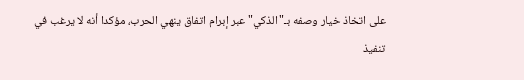على اتخاذ خيار وصفه بـ"الذكي" عبر إبرام اتفاق ينهي الحرب، مؤكدا أنه لا يرغب في تنفيذ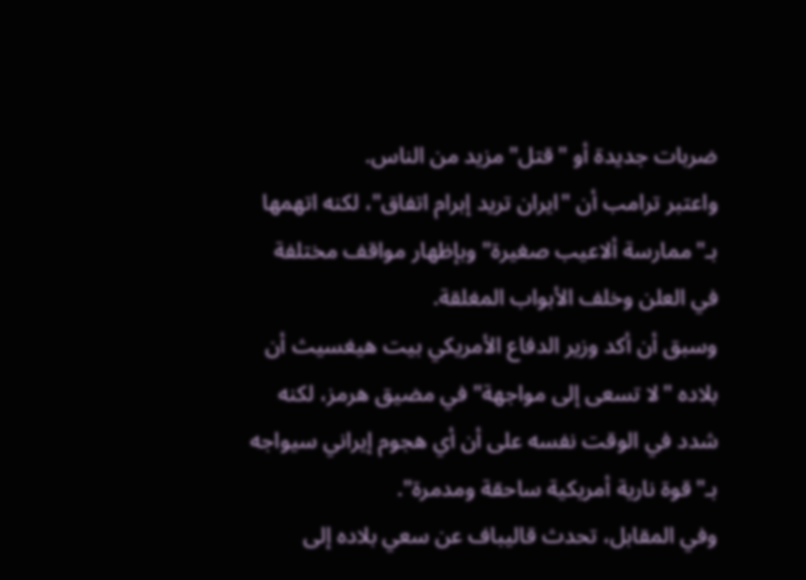ضربات جديدة أو "قتل" مزيد من الناس.
واعتبر ترامب أن "ايران تريد إبرام اتفاق"، لكنه اتهمها بـ"ممارسة ألاعيب صغيرة" وبإظهار مواقف مختلفة في العلن وخلف الأبواب المغلقة.
وسبق أن أكد وزير الدفاع الأمريكي بيت هيغسيث أن بلاده "لا تسعى إلى مواجهة" في مضيق هرمز، لكنه شدد في الوقت نفسه على أن أي هجوم إيراني سيواجه بـ"قوة نارية أمريكية ساحقة ومدمرة".
وفي المقابل، تحدث قاليباف عن سعي بلاده إلى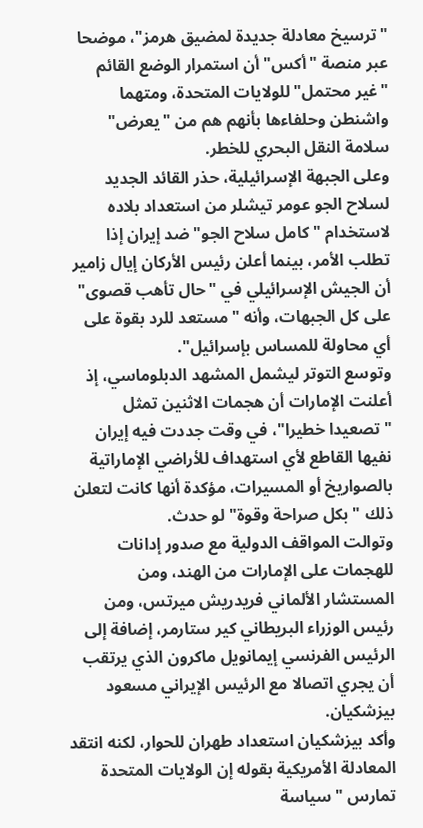"ترسيخ معادلة جديدة لمضيق هرمز"، موضحا عبر منصة "أكس" أن استمرار الوضع القائم "غير محتمل" للولايات المتحدة، ومتهما واشنطن وحلفاءها بأنهم هم من "يعرض" سلامة النقل البحري للخطر.
وعلى الجبهة الإسرائيلية، حذر القائد الجديد لسلاح الجو عومر تيشلر من استعداد بلاده لاستخدام "كامل سلاح الجو" ضد إيران إذا تطلب الأمر، بينما أعلن رئيس الأركان إيال زامير أن الجيش الإسرائيلي في "حال تأهب قصوى" على كل الجبهات، وأنه "مستعد للرد بقوة على أي محاولة للمساس بإسرائيل".
وتوسع التوتر ليشمل المشهد الدبلوماسي، إذ أعلنت الإمارات أن هجمات الاثنين تمثل "تصعيدا خطيرا"، في وقت جددت فيه إيران نفيها القاطع لأي استهداف للأراضي الإماراتية بالصواريخ أو المسيرات، مؤكدة أنها كانت لتعلن ذلك "بكل صراحة وقوة" لو حدث.
وتوالت المواقف الدولية مع صدور إدانات للهجمات على الإمارات من الهند، ومن المستشار الألماني فريدريش ميرتس، ومن رئيس الوزراء البريطاني كير ستارمر، إضافة إلى الرئيس الفرنسي إيمانويل ماكرون الذي يرتقب أن يجري اتصالا مع الرئيس الإيراني مسعود بيزشكيان.
وأكد بيزشكيان استعداد طهران للحوار، لكنه انتقد المعادلة الأمريكية بقوله إن الولايات المتحدة تمارس "سياسة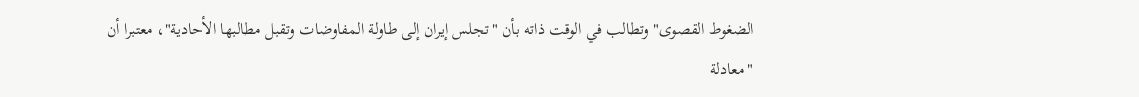الضغوط القصوى" وتطالب في الوقت ذاته بأن "تجلس إيران إلى طاولة المفاوضات وتقبل مطالبها الأحادية"، معتبرا أن "معادلة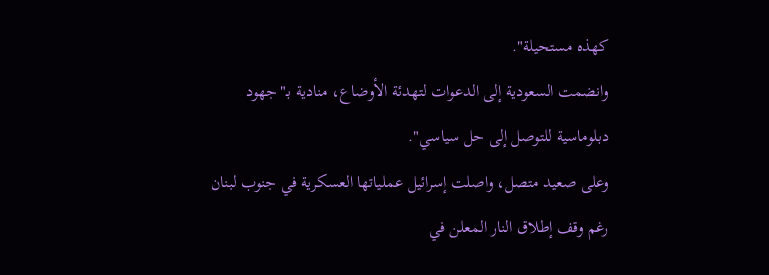كهذه مستحيلة".
وانضمت السعودية إلى الدعوات لتهدئة الأوضاع، منادية بـ"جهود دبلوماسية للتوصل إلى حل سياسي".
وعلى صعيد متصل، واصلت إسرائيل عملياتها العسكرية في جنوب لبنان رغم وقف إطلاق النار المعلن في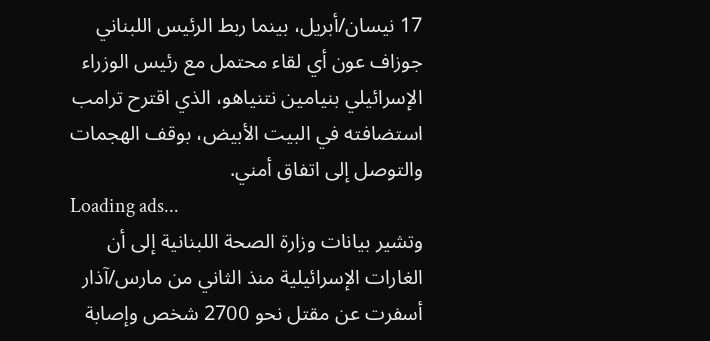17 نيسان/أبريل، بينما ربط الرئيس اللبناني جوزاف عون أي لقاء محتمل مع رئيس الوزراء الإسرائيلي بنيامين نتنياهو، الذي اقترح ترامب استضافته في البيت الأبيض، بوقف الهجمات والتوصل إلى اتفاق أمني.
Loading ads...
وتشير بيانات وزارة الصحة اللبنانية إلى أن الغارات الإسرائيلية منذ الثاني من مارس/آذار أسفرت عن مقتل نحو 2700 شخص وإصابة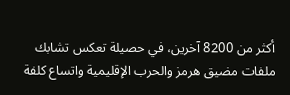أكثر من 8200 آخرين، في حصيلة تعكس تشابك ملفات مضيق هرمز والحرب الإقليمية واتساع كلفة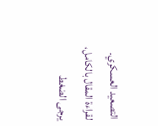التصعيد العسكري.
لقراءة المقال بالكامل، يرجى الضغط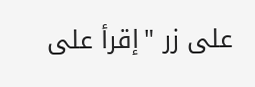على زر "إقرأ على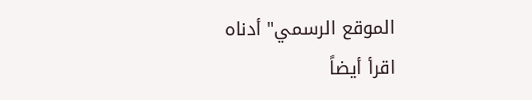الموقع الرسمي" أدناه
اقرأ أيضاً